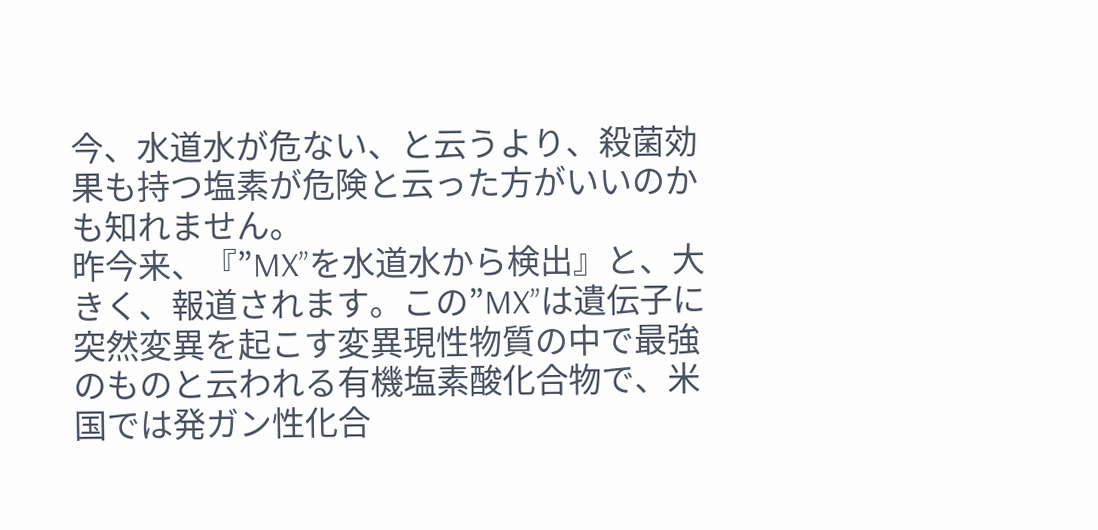今、水道水が危ない、と云うより、殺菌効果も持つ塩素が危険と云った方がいいのかも知れません。
昨今来、『”MX”を水道水から検出』と、大きく、報道されます。この”MX”は遺伝子に突然変異を起こす変異現性物質の中で最強のものと云われる有機塩素酸化合物で、米国では発ガン性化合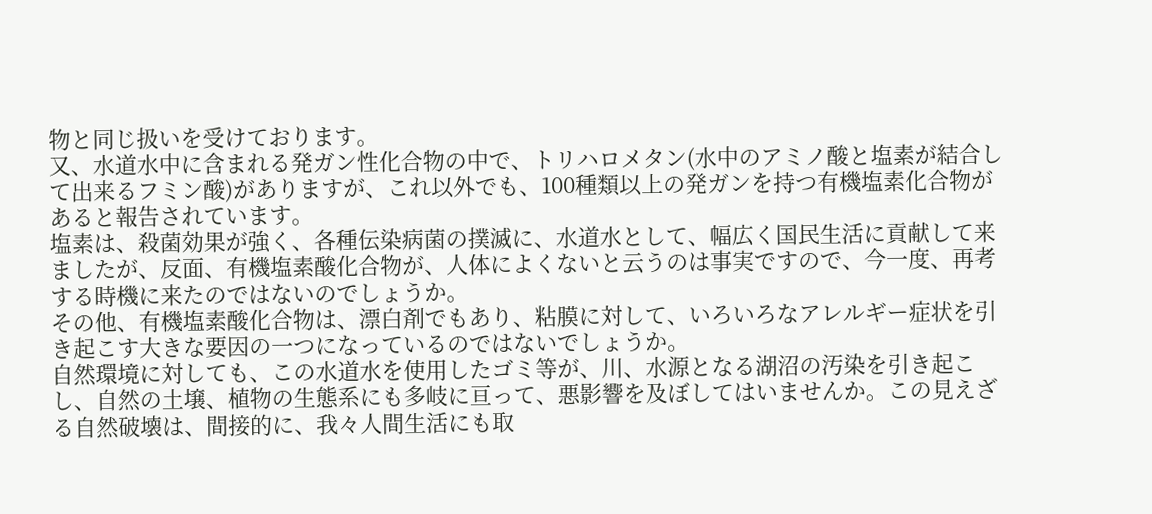物と同じ扱いを受けております。
又、水道水中に含まれる発ガン性化合物の中で、トリハロメタン(水中のアミノ酸と塩素が結合して出来るフミン酸)がありますが、これ以外でも、100種類以上の発ガンを持つ有機塩素化合物があると報告されています。
塩素は、殺菌効果が強く、各種伝染病菌の撲滅に、水道水として、幅広く国民生活に貢献して来ましたが、反面、有機塩素酸化合物が、人体によくないと云うのは事実ですので、今一度、再考する時機に来たのではないのでしょうか。
その他、有機塩素酸化合物は、漂白剤でもあり、粘膜に対して、いろいろなアレルギー症状を引き起こす大きな要因の一つになっているのではないでしょうか。
自然環境に対しても、この水道水を使用したゴミ等が、川、水源となる湖沼の汚染を引き起こし、自然の土壌、植物の生態系にも多岐に亘って、悪影響を及ぼしてはいませんか。この見えざる自然破壊は、間接的に、我々人間生活にも取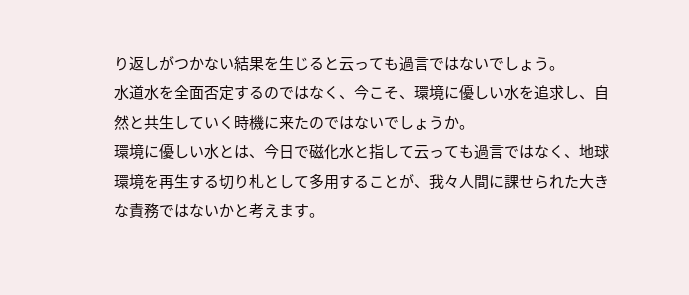り返しがつかない結果を生じると云っても過言ではないでしょう。
水道水を全面否定するのではなく、今こそ、環境に優しい水を追求し、自然と共生していく時機に来たのではないでしょうか。
環境に優しい水とは、今日で磁化水と指して云っても過言ではなく、地球環境を再生する切り札として多用することが、我々人間に課せられた大きな責務ではないかと考えます。